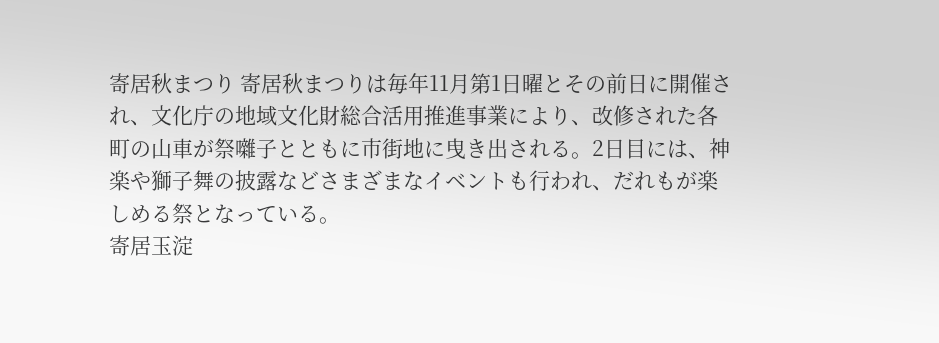寄居秋まつり 寄居秋まつりは毎年11月第1日曜とその前日に開催され、文化庁の地域文化財総合活用推進事業により、改修された各町の山車が祭囃子とともに市街地に曳き出される。2日目には、神楽や獅子舞の披露などさまざまなイベントも行われ、だれもが楽しめる祭となっている。
寄居玉淀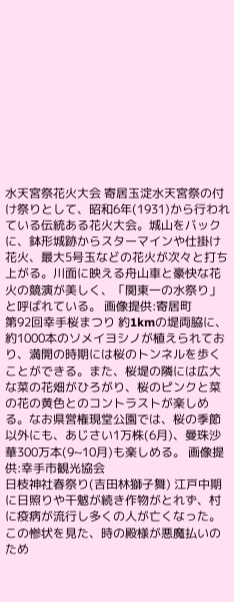水天宮祭花火大会 寄居玉淀水天宮祭の付け祭りとして、昭和6年(1931)から行われている伝統ある花火大会。城山をバックに、鉢形城跡からスターマインや仕掛け花火、最大5号玉などの花火が次々と打ち上がる。川面に映える舟山車と豪快な花火の競演が美しく、「関東一の水祭り」と呼ばれている。 画像提供:寄居町
第92回幸手桜まつり 約1kmの堤両脇に、約1000本のソメイヨシノが植えられており、満開の時期には桜のトンネルを歩くことができる。また、桜堤の隣には広大な菜の花畑がひろがり、桜のピンクと菜の花の黄色とのコントラストが楽しめる。なお県営権現堂公園では、桜の季節以外にも、あじさい1万株(6月)、曼珠沙華300万本(9~10月)も楽しめる。 画像提供:幸手市観光協会
日枝神社春祭り(吉田林獅子舞) 江戸中期に日照りや干魃が続き作物がとれず、村に疫病が流行し多くの人が亡くなった。この惨状を見た、時の殿様が悪魔払いのため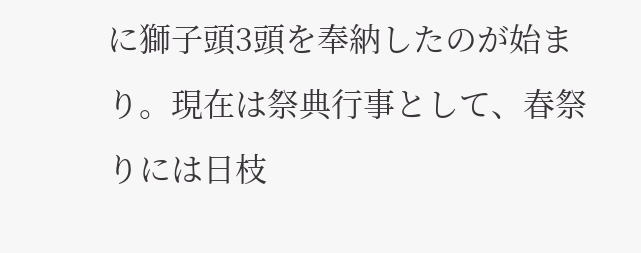に獅子頭3頭を奉納したのが始まり。現在は祭典行事として、春祭りには日枝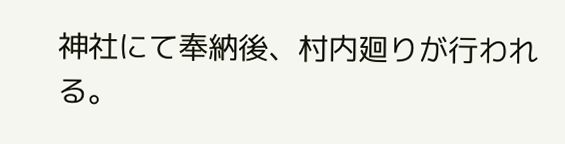神社にて奉納後、村内廻りが行われる。